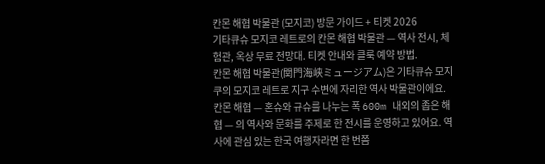칸몬 해협 박물관 (모지코) 방문 가이드 + 티켓 2026
기타큐슈 모지코 레트로의 칸몬 해협 박물관 — 역사 전시, 체험관, 옥상 무료 전망대. 티켓 안내와 클룩 예약 방법.
칸몬 해협 박물관(関門海峡ミュージアム)은 기타큐슈 모지쿠의 모지코 레트로 지구 수변에 자리한 역사 박물관이에요. 칸몬 해협 — 혼슈와 규슈를 나누는 폭 600m 내외의 좁은 해협 — 의 역사와 문화를 주제로 한 전시를 운영하고 있어요. 역사에 관심 있는 한국 여행자라면 한 번쯤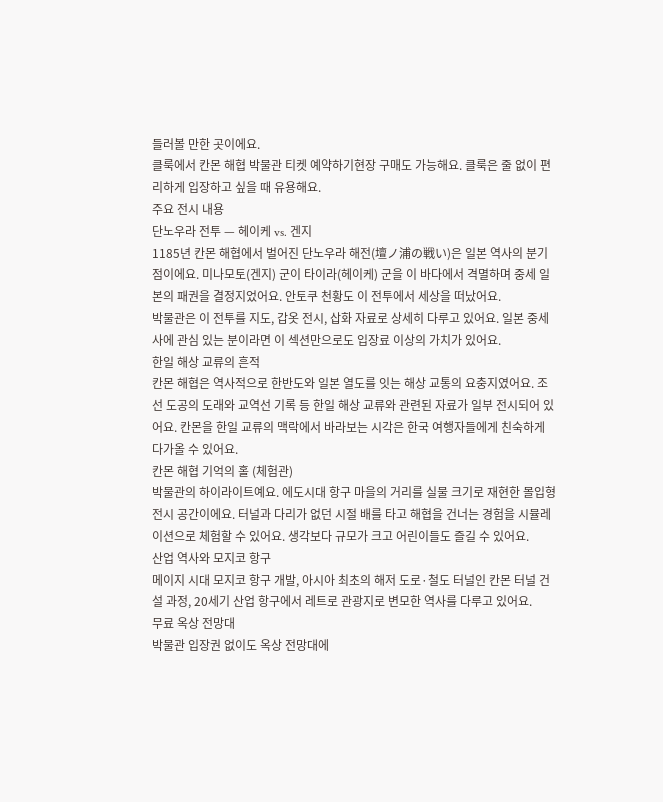들러볼 만한 곳이에요.
클룩에서 칸몬 해협 박물관 티켓 예약하기현장 구매도 가능해요. 클룩은 줄 없이 편리하게 입장하고 싶을 때 유용해요.
주요 전시 내용
단노우라 전투 — 헤이케 vs. 겐지
1185년 칸몬 해협에서 벌어진 단노우라 해전(壇ノ浦の戦い)은 일본 역사의 분기점이에요. 미나모토(겐지) 군이 타이라(헤이케) 군을 이 바다에서 격멸하며 중세 일본의 패권을 결정지었어요. 안토쿠 천황도 이 전투에서 세상을 떠났어요.
박물관은 이 전투를 지도, 갑옷 전시, 삽화 자료로 상세히 다루고 있어요. 일본 중세사에 관심 있는 분이라면 이 섹션만으로도 입장료 이상의 가치가 있어요.
한일 해상 교류의 흔적
칸몬 해협은 역사적으로 한반도와 일본 열도를 잇는 해상 교통의 요충지였어요. 조선 도공의 도래와 교역선 기록 등 한일 해상 교류와 관련된 자료가 일부 전시되어 있어요. 칸몬을 한일 교류의 맥락에서 바라보는 시각은 한국 여행자들에게 친숙하게 다가올 수 있어요.
칸몬 해협 기억의 홀 (체험관)
박물관의 하이라이트예요. 에도시대 항구 마을의 거리를 실물 크기로 재현한 몰입형 전시 공간이에요. 터널과 다리가 없던 시절 배를 타고 해협을 건너는 경험을 시뮬레이션으로 체험할 수 있어요. 생각보다 규모가 크고 어린이들도 즐길 수 있어요.
산업 역사와 모지코 항구
메이지 시대 모지코 항구 개발, 아시아 최초의 해저 도로·철도 터널인 칸몬 터널 건설 과정, 20세기 산업 항구에서 레트로 관광지로 변모한 역사를 다루고 있어요.
무료 옥상 전망대
박물관 입장권 없이도 옥상 전망대에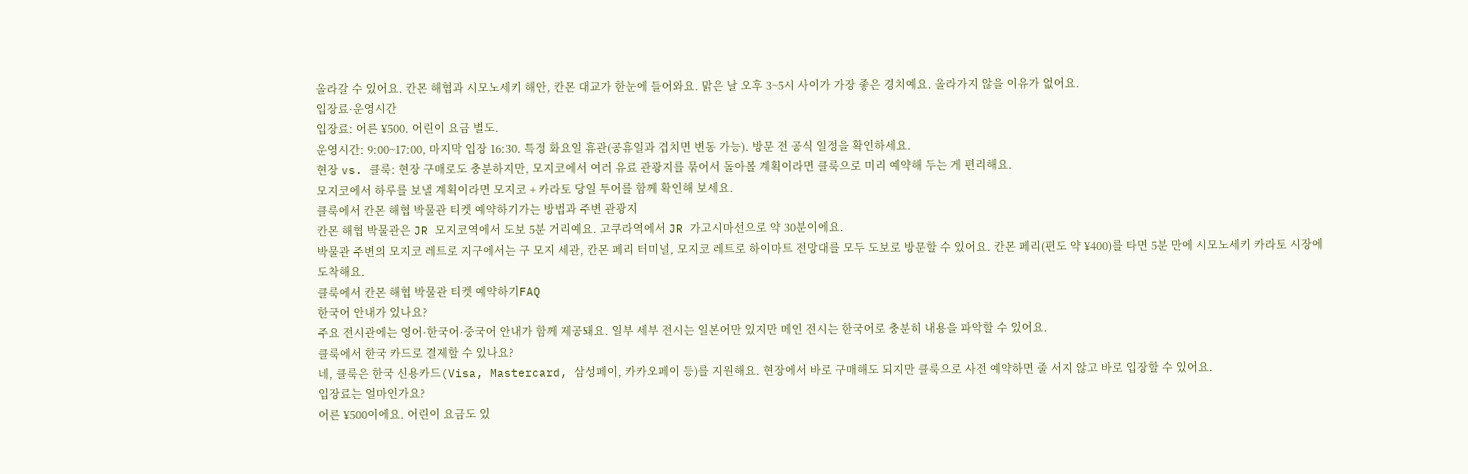올라갈 수 있어요. 칸몬 해협과 시모노세키 해안, 칸몬 대교가 한눈에 들어와요. 맑은 날 오후 3~5시 사이가 가장 좋은 경치예요. 올라가지 않을 이유가 없어요.
입장료·운영시간
입장료: 어른 ¥500. 어린이 요금 별도.
운영시간: 9:00~17:00, 마지막 입장 16:30. 특정 화요일 휴관(공휴일과 겹치면 변동 가능). 방문 전 공식 일정을 확인하세요.
현장 vs. 클룩: 현장 구매로도 충분하지만, 모지코에서 여러 유료 관광지를 묶어서 돌아볼 계획이라면 클룩으로 미리 예약해 두는 게 편리해요.
모지코에서 하루를 보낼 계획이라면 모지코 + 카라토 당일 투어를 함께 확인해 보세요.
클룩에서 칸몬 해협 박물관 티켓 예약하기가는 방법과 주변 관광지
칸몬 해협 박물관은 JR 모지코역에서 도보 5분 거리예요. 고쿠라역에서 JR 가고시마선으로 약 30분이에요.
박물관 주변의 모지코 레트로 지구에서는 구 모지 세관, 칸몬 페리 터미널, 모지코 레트로 하이마트 전망대를 모두 도보로 방문할 수 있어요. 칸몬 페리(편도 약 ¥400)를 타면 5분 만에 시모노세키 카라토 시장에 도착해요.
클룩에서 칸몬 해협 박물관 티켓 예약하기FAQ
한국어 안내가 있나요?
주요 전시관에는 영어·한국어·중국어 안내가 함께 제공돼요. 일부 세부 전시는 일본어만 있지만 메인 전시는 한국어로 충분히 내용을 파악할 수 있어요.
클룩에서 한국 카드로 결제할 수 있나요?
네, 클룩은 한국 신용카드(Visa, Mastercard, 삼성페이, 카카오페이 등)를 지원해요. 현장에서 바로 구매해도 되지만 클룩으로 사전 예약하면 줄 서지 않고 바로 입장할 수 있어요.
입장료는 얼마인가요?
어른 ¥500이에요. 어린이 요금도 있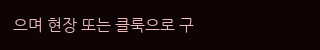으며 현장 또는 클룩으로 구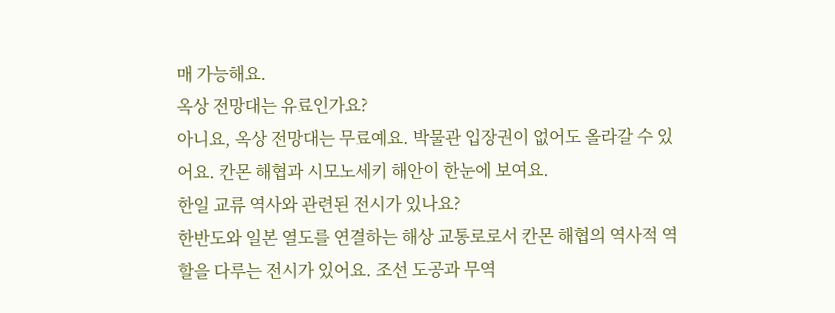매 가능해요.
옥상 전망대는 유료인가요?
아니요, 옥상 전망대는 무료예요. 박물관 입장권이 없어도 올라갈 수 있어요. 칸몬 해협과 시모노세키 해안이 한눈에 보여요.
한일 교류 역사와 관련된 전시가 있나요?
한반도와 일본 열도를 연결하는 해상 교통로로서 칸몬 해협의 역사적 역할을 다루는 전시가 있어요. 조선 도공과 무역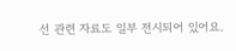선 관련 자료도 일부 전시되어 있어요.